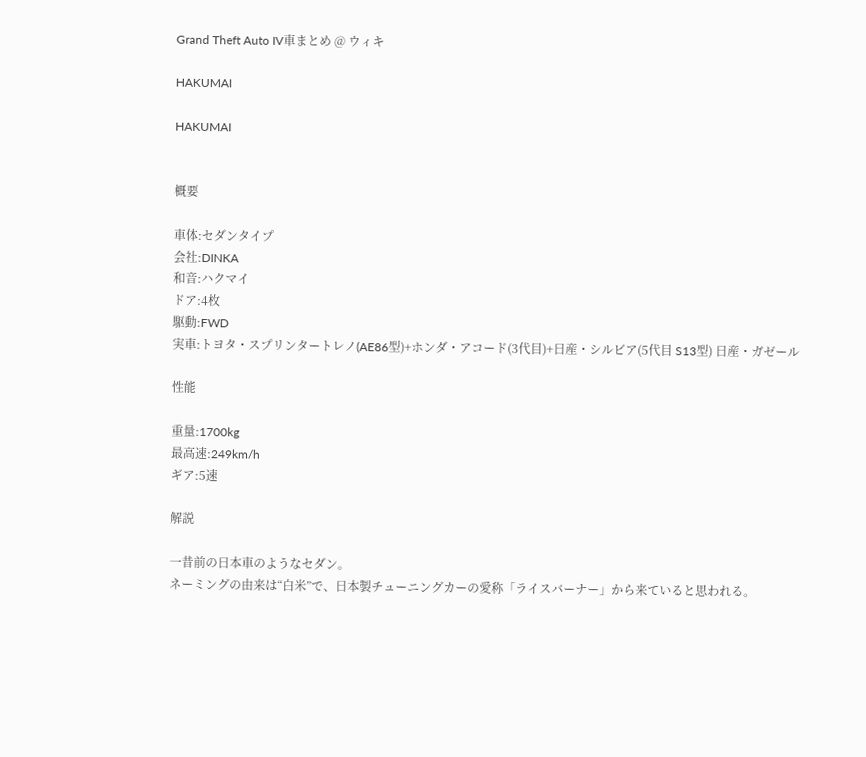Grand Theft Auto IV車まとめ @ ウィキ

HAKUMAI

HAKUMAI


概要

車体:セダンタイプ
会社:DINKA
和音:ハクマイ
ドア:4枚
駆動:FWD
実車:トヨタ・スプリンタートレノ(AE86型)+ホンダ・アコード(3代目)+日産・シルビア(5代目 S13型) 日産・ガゼール

性能

重量:1700kg
最高速:249km/h
ギア:5速

解説

一昔前の日本車のようなセダン。
ネーミングの由来は“白米”で、日本製チューニングカーの愛称「ライスバーナー」から来ていると思われる。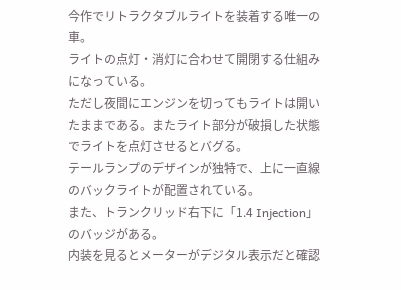今作でリトラクタブルライトを装着する唯一の車。
ライトの点灯・消灯に合わせて開閉する仕組みになっている。
ただし夜間にエンジンを切ってもライトは開いたままである。またライト部分が破損した状態でライトを点灯させるとバグる。
テールランプのデザインが独特で、上に一直線のバックライトが配置されている。
また、トランクリッド右下に「1.4 Injection」のバッジがある。
内装を見るとメーターがデジタル表示だと確認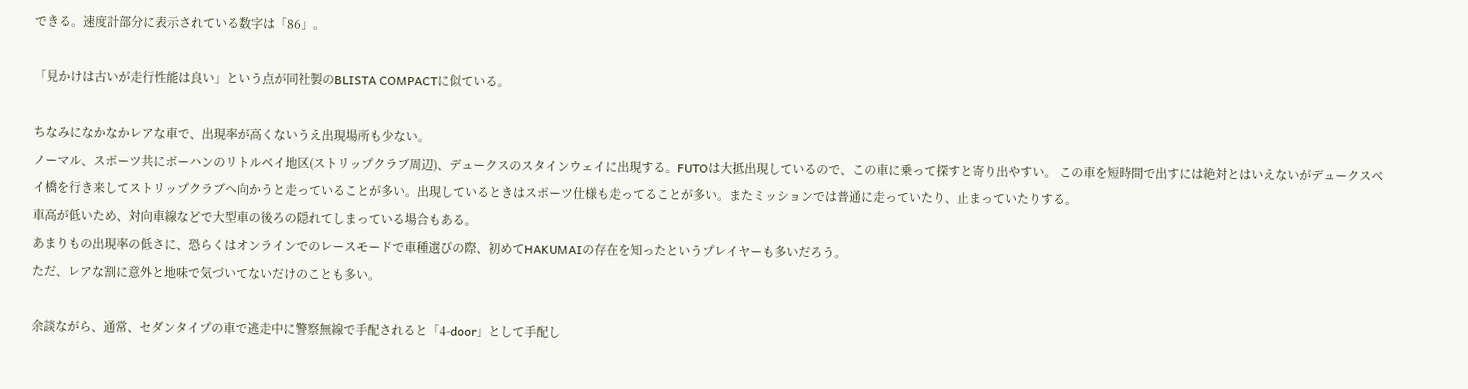できる。速度計部分に表示されている数字は「86」。

「見かけは古いが走行性能は良い」という点が同社製のBLISTA COMPACTに似ている。

ちなみになかなかレアな車で、出現率が高くないうえ出現場所も少ない。
ノーマル、スポーツ共にボーハンのリトルベイ地区(ストリップクラブ周辺)、デュークスのスタインウェイに出現する。FUTOは大抵出現しているので、この車に乗って探すと寄り出やすい。 この車を短時間で出すには絶対とはいえないがデュークスベイ橋を行き来してストリップクラブへ向かうと走っていることが多い。出現しているときはスポーツ仕様も走ってることが多い。またミッションでは普通に走っていたり、止まっていたりする。
車高が低いため、対向車線などで大型車の後ろの隠れてしまっている場合もある。
あまりもの出現率の低さに、恐らくはオンラインでのレースモードで車種選びの際、初めてHAKUMAIの存在を知ったというプレイヤーも多いだろう。
ただ、レアな割に意外と地味で気づいてないだけのことも多い。

余談ながら、通常、セダンタイプの車で逃走中に警察無線で手配されると「4-door」として手配し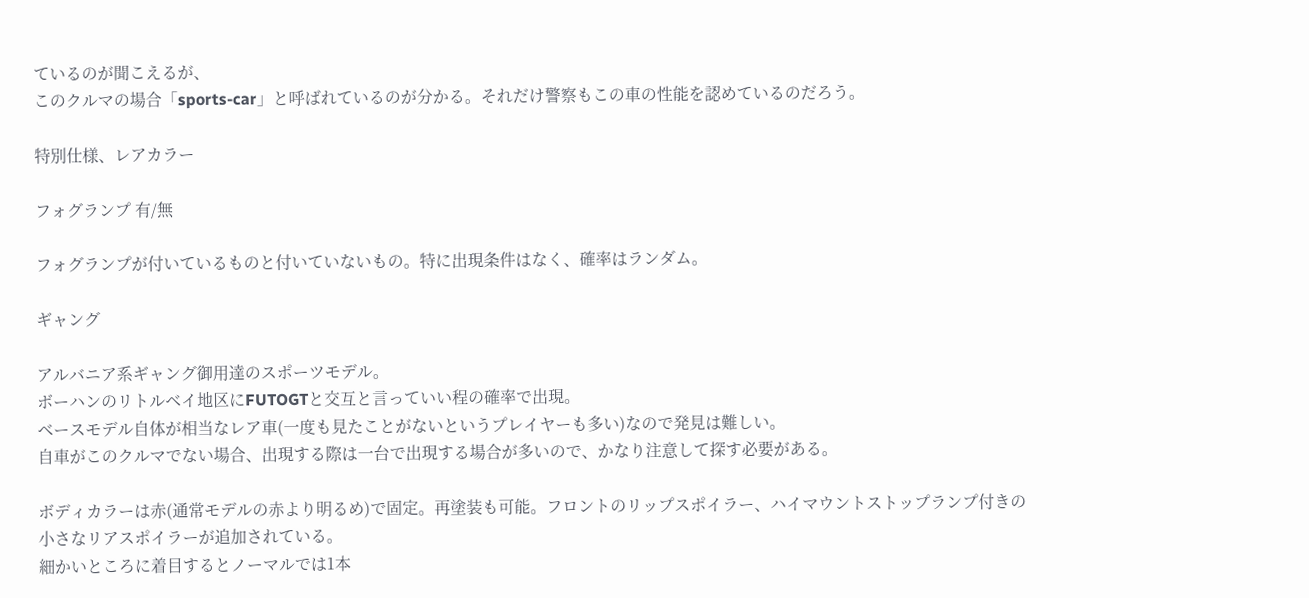ているのが聞こえるが、
このクルマの場合「sports-car」と呼ばれているのが分かる。それだけ警察もこの車の性能を認めているのだろう。

特別仕様、レアカラー

フォグランプ 有/無

フォグランプが付いているものと付いていないもの。特に出現条件はなく、確率はランダム。

ギャング

アルバニア系ギャング御用達のスポーツモデル。
ボーハンのリトルベイ地区にFUTOGTと交互と言っていい程の確率で出現。
ベースモデル自体が相当なレア車(一度も見たことがないというプレイヤーも多い)なので発見は難しい。
自車がこのクルマでない場合、出現する際は一台で出現する場合が多いので、かなり注意して探す必要がある。

ボディカラーは赤(通常モデルの赤より明るめ)で固定。再塗装も可能。フロントのリップスポイラー、ハイマウントストップランプ付きの小さなリアスポイラーが追加されている。
細かいところに着目するとノーマルでは1本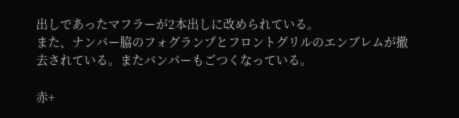出しであったマフラーが2本出しに改められている。
また、ナンバー脇のフォグランプとフロントグリルのエンブレムが撤去されている。またバンパーもごつくなっている。

赤+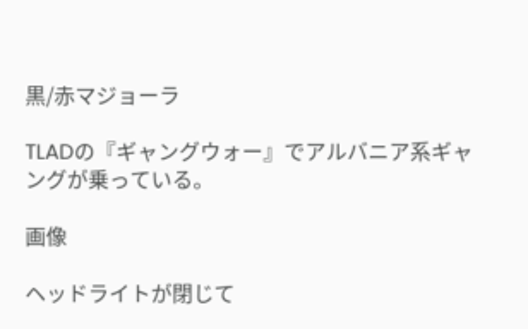黒/赤マジョーラ

TLADの『ギャングウォー』でアルバニア系ギャングが乗っている。

画像

ヘッドライトが閉じて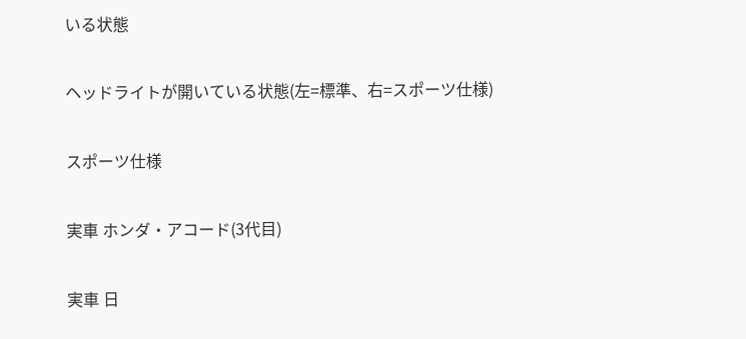いる状態

ヘッドライトが開いている状態(左=標準、右=スポーツ仕様)

スポーツ仕様

実車 ホンダ・アコード(3代目)

実車 日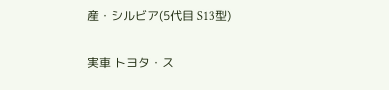産・シルビア(5代目 S13型)

実車 トヨタ・ス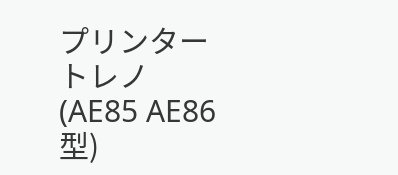プリンタートレノ(AE85 AE86型)